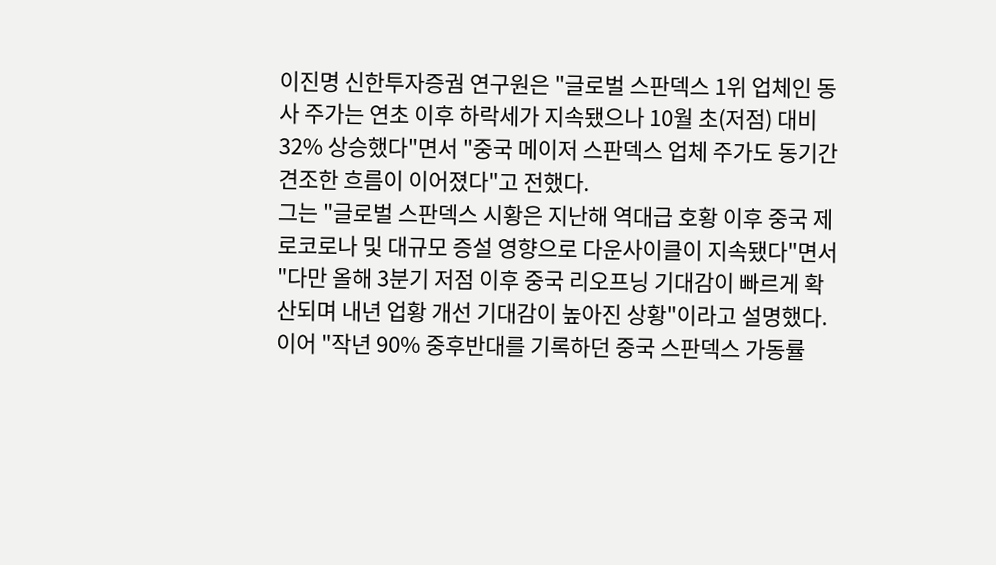이진명 신한투자증궘 연구원은 "글로벌 스판덱스 1위 업체인 동사 주가는 연초 이후 하락세가 지속됐으나 10월 초(저점) 대비 32% 상승했다"면서 "중국 메이저 스판덱스 업체 주가도 동기간 견조한 흐름이 이어졌다"고 전했다.
그는 "글로벌 스판덱스 시황은 지난해 역대급 호황 이후 중국 제로코로나 및 대규모 증설 영향으로 다운사이클이 지속됐다"면서 "다만 올해 3분기 저점 이후 중국 리오프닝 기대감이 빠르게 확산되며 내년 업황 개선 기대감이 높아진 상황"이라고 설명했다.
이어 "작년 90% 중후반대를 기록하던 중국 스판덱스 가동률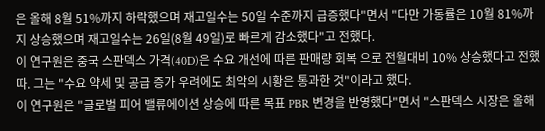은 올해 8월 51%까지 하락했으며 재고일수는 50일 수준까지 급증했다"면서 "다만 가동률은 10월 81%까지 상승했으며 재고일수는 26일(8월 49일)로 빠르게 감소했다"고 전했다.
이 연구원은 중국 스판덱스 가격(40D)은 수요 개선에 따른 판매량 회복 으로 전월대비 10% 상승했다고 전했따. 그는 "수요 약세 및 공급 증가 우려에도 최악의 시황은 통과한 것"이라고 했다.
이 연구원은 "글로벌 피어 밸류에이션 상승에 따른 목표 PBR 변경을 반영했다"면서 "스판덱스 시장은 올해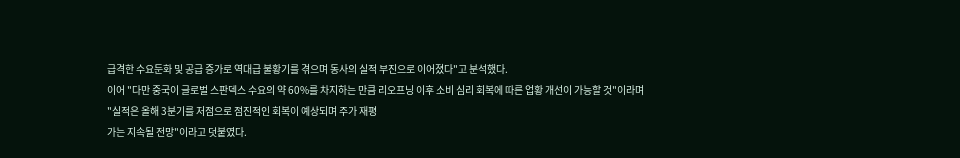급격한 수요둔화 및 공급 증가로 역대급 불황기를 겪으며 동사의 실적 부진으로 이어졌다"고 분석했다.
이어 "다만 중국이 글로벌 스판덱스 수요의 약 60%를 차지하는 만큼 리오프닝 이후 소비 심리 회복에 따른 업황 개선이 가능할 것"이라며 "실적은 올해 3분기를 저점으로 점진적인 회복이 예상되며 주가 재평
가는 지속될 전망"이라고 덧붙였다.